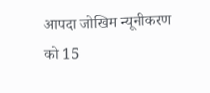आपदा जोखिम न्यूनीकरण को 15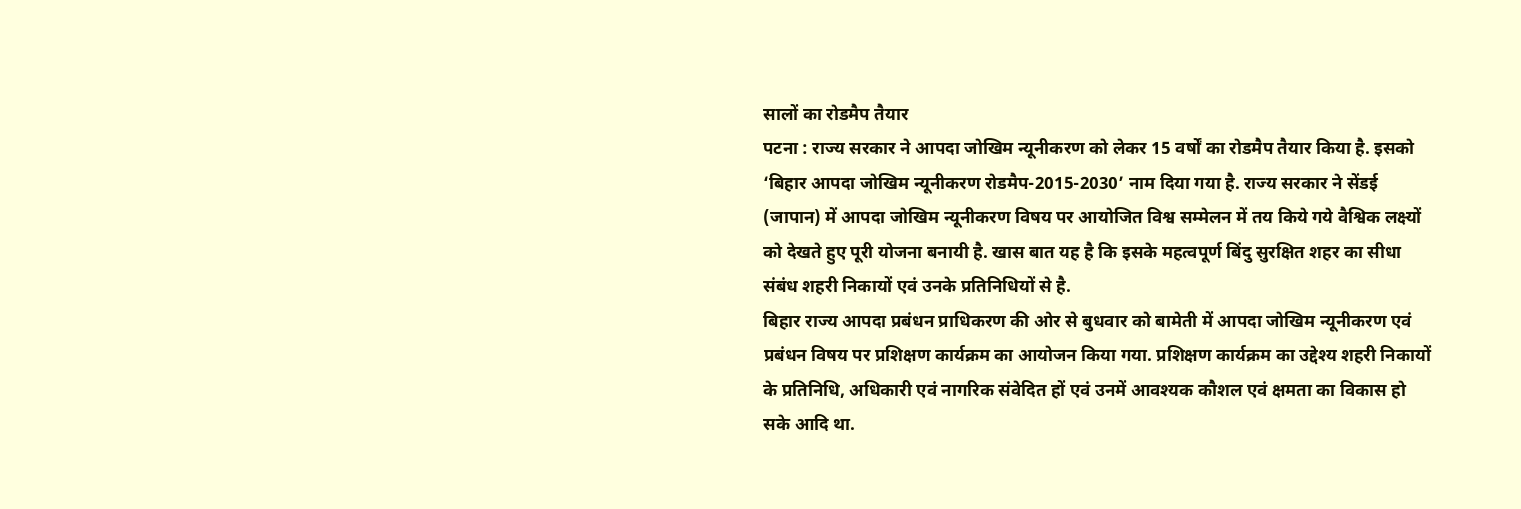सालों का रोडमैप तैयार
पटना : राज्य सरकार ने आपदा जोखिम न्यूनीकरण को लेकर 15 वर्षों का रोडमैप तैयार किया है. इसको ‘बिहार आपदा जोखिम न्यूनीकरण रोडमैप-2015-2030’ नाम दिया गया है. राज्य सरकार ने सेंडई (जापान) में आपदा जोखिम न्यूनीकरण विषय पर आयोजित विश्व सम्मेलन में तय किये गये वैश्विक लक्ष्यों को देखते हुए पूरी योजना बनायी है. खास बात यह है कि इसके महत्वपूर्ण बिंदु सुरक्षित शहर का सीधा संबंध शहरी निकायों एवं उनके प्रतिनिधियों से है.
बिहार राज्य आपदा प्रबंधन प्राधिकरण की ओर से बुधवार को बामेती में आपदा जोखिम न्यूनीकरण एवं प्रबंधन विषय पर प्रशिक्षण कार्यक्रम का आयोजन किया गया. प्रशिक्षण कार्यक्रम का उद्देश्य शहरी निकायों के प्रतिनिधि, अधिकारी एवं नागरिक संवेदित हों एवं उनमें आवश्यक कौशल एवं क्षमता का विकास हो सके आदि था.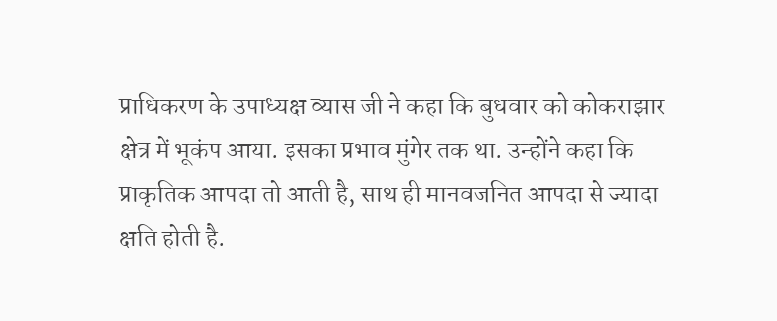प्राधिकरण के उपाध्यक्ष व्यास जी ने कहा कि बुधवार को कोकराझार क्षेत्र में भूकंप आया. इसका प्रभाव मुंगेर तक था. उन्होंने कहा कि प्राकृतिक आपदा तो आती है, साथ ही मानवजनित आपदा से ज्यादा क्षति होती है.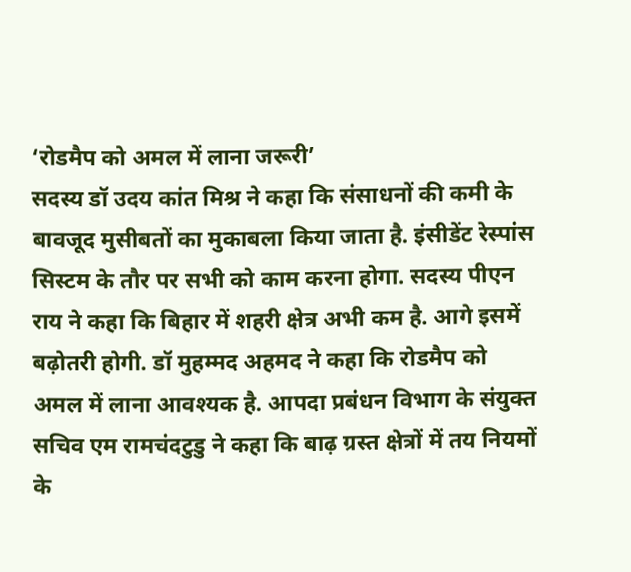‘रोडमैप को अमल में लाना जरूरी’
सदस्य डॉ उदय कांत मिश्र ने कहा कि संसाधनों की कमी के बावजूद मुसीबतों का मुकाबला किया जाता है. इंसीडेंट रेस्पांस सिस्टम के तौर पर सभी को काम करना होगा. सदस्य पीएन राय ने कहा कि बिहार में शहरी क्षेत्र अभी कम है. आगे इसमें बढ़ोतरी होगी. डॉ मुहम्मद अहमद ने कहा कि रोडमैप को अमल में लाना आवश्यक है. आपदा प्रबंधन विभाग के संयुक्त सचिव एम रामचंदटुडु ने कहा कि बाढ़ ग्रस्त क्षेत्रों में तय नियमों के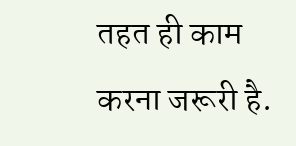तहत ही काम करना जरूरी है.